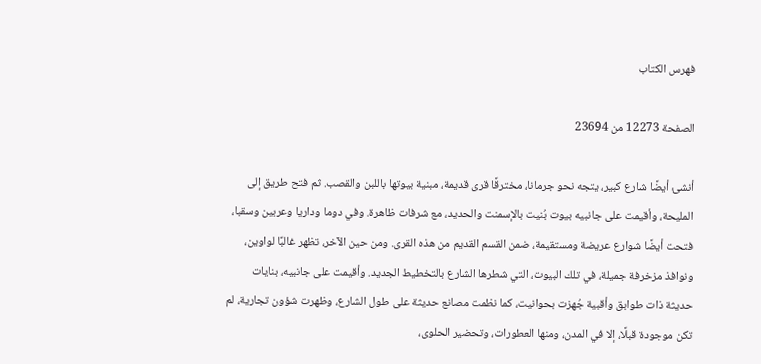فهرس الكتاب

الصفحة 12273 من 23694

أنشئ أيضًا شارع كبير، يتجه نحو جرمانا، مخترقًا قرى قديمة، مبنية بيوتها باللبن والقصب. ثم فتح طريق إلى المليحة، وأقيمت على جانبيه بيوت بُنيت بالإسمنت والحديد، مع شرفات ظاهرة. وفي دوما وداريا وعربين وسقبا، فتحت أيضًا شوارع عريضة ومستقيمة، ضمن القسم القديم من هذه القرى. ومن حين الآخر، تظهر غالبًا لواوين، ونوافذ مزخرفة جميلة، في تلك البيوت، التي شطرها الشارع بالتخطيط الجديد. وأقيمت على جانبيه، بنايات حديثة ذات طوابق وأقبية جُهزت بحوانيت، كما نظمت مصانع حديثة على طول الشارع، وظهرت شؤون تجارية، لم تكن موجودة قبلًا، إلا في المدن، ومنها العطورات، وتحضير الحلوى،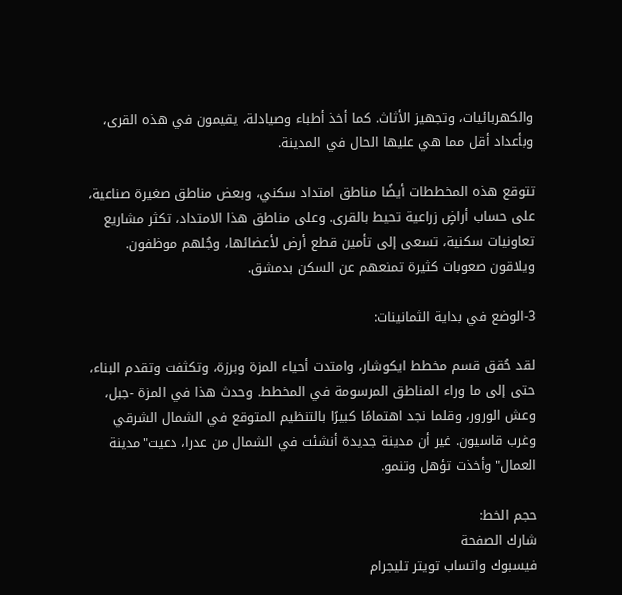والكهربائيات، وتجهيز الأثاث. كما أخذ أطباء وصيادلة، يقيمون في هذه القرى، وبأعداد أقل مما هي عليها الحال في المدينة.

تتوقع هذه المخططات أيضًا مناطق امتداد سكني، وبعض مناطق صغيرة صناعية، على حساب أراضٍ زراعية تحيط بالقرى. وعلى مناطق هذا الامتداد، تكثر مشاريع تعاونيات سكنية، تسعى إلى تأمين قطع أرض لأعضائها، وجُلهم موظفون. ويلاقون صعوبات كثيرة تمنعهم عن السكن بدمشق.

3-الوضع في بداية الثمانينات:

لقد حُقق قسم مخطط ايكوشار، وامتدت أحياء المزة وبرزة، وتكثفت وتقدم البناء، حتى إلى ما وراء المناطق المرسومة في المخطط. وحدث هذا في المزة -جبل، وعش الورور، وقلما نجد اهتمامًا كبيرًا بالتنظيم المتوقع في الشمال الشرقي وغرب قاسيون. غير أن مدينة جديدة أنشئت في الشمال من عدرا، دعيت"مدينة العمال"وأخذت تؤهل وتنمو.

حجم الخط:
شارك الصفحة
فيسبوك واتساب تويتر تليجرام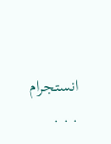انستجرام
. . .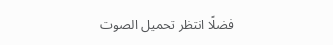فضلًا انتظر تحميل الصوت